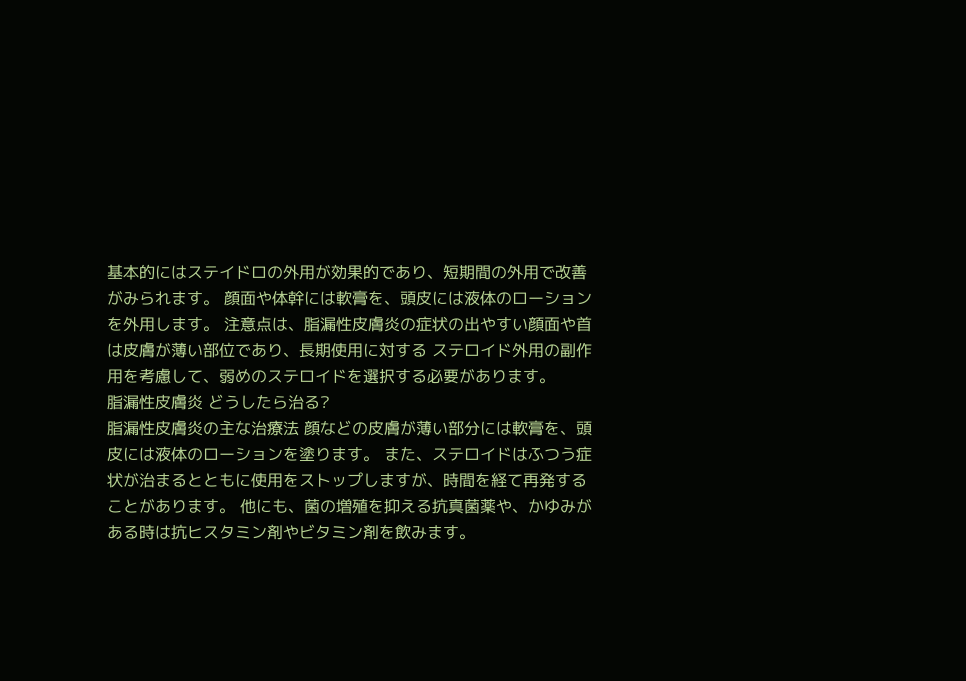基本的にはステイドロの外用が効果的であり、短期間の外用で改善がみられます。 顔面や体幹には軟膏を、頭皮には液体のローションを外用します。 注意点は、脂漏性皮膚炎の症状の出やすい顔面や首は皮膚が薄い部位であり、長期使用に対する ステロイド外用の副作用を考慮して、弱めのステロイドを選択する必要があります。
脂漏性皮膚炎 どうしたら治る?
脂漏性皮膚炎の主な治療法 顔などの皮膚が薄い部分には軟膏を、頭皮には液体のローションを塗ります。 また、ステロイドはふつう症状が治まるとともに使用をストップしますが、時間を経て再発することがあります。 他にも、菌の増殖を抑える抗真菌薬や、かゆみがある時は抗ヒスタミン剤やビタミン剤を飲みます。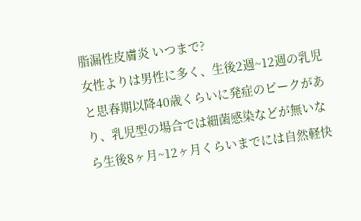脂漏性皮膚炎 いつまで?
女性よりは男性に多く、生後2週~12週の乳児と思春期以降40歳くらいに発症のピークがあり、乳児型の場合では細菌感染などが無いなら生後8ヶ月~12ヶ月くらいまでには自然軽快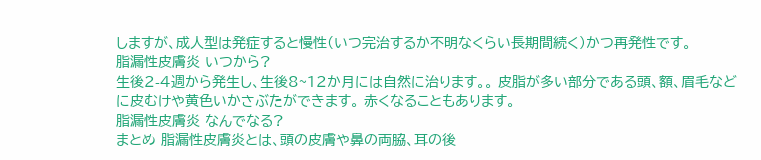しますが、成人型は発症すると慢性(いつ完治するか不明なくらい長期間続く)かつ再発性です。
脂漏性皮膚炎 いつから?
生後2-4週から発生し、生後8~12か月には自然に治ります。。 皮脂が多い部分である頭、額、眉毛などに皮むけや黄色いかさぶたができます。 赤くなることもあります。
脂漏性皮膚炎 なんでなる?
まとめ 脂漏性皮膚炎とは、頭の皮膚や鼻の両脇、耳の後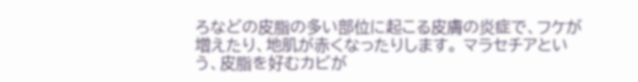ろなどの皮脂の多い部位に起こる皮膚の炎症で、フケが増えたり、地肌が赤くなったりします。 マラセチアという、皮脂を好むカビが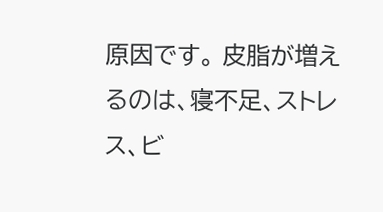原因です。 皮脂が増えるのは、寝不足、ストレス、ビ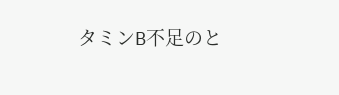タミンB不足のと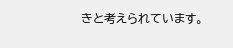きと考えられています。